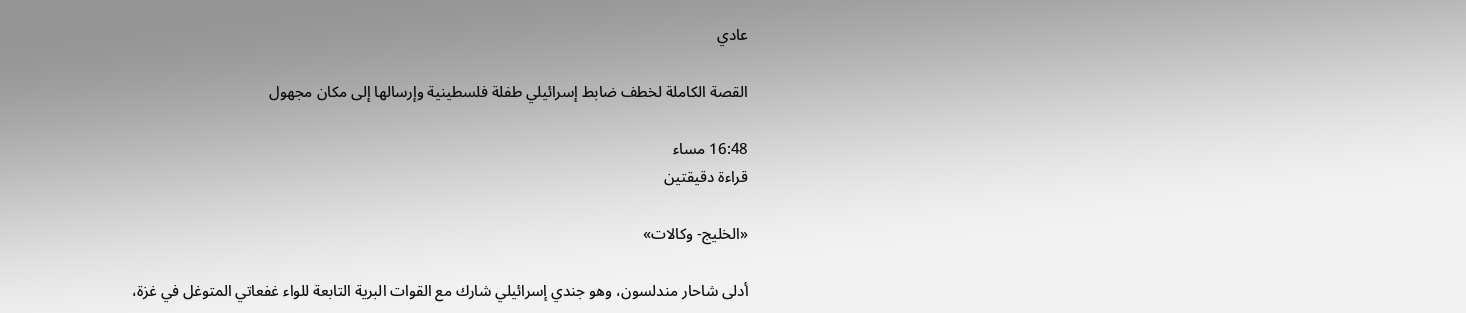عادي

القصة الكاملة لخطف ضابط إسرائيلي طفلة فلسطينية وإرسالها إلى مكان مجهول

16:48 مساء
قراءة دقيقتين

«الخليج- وكالات»

أدلى شاحار مندلسون، وهو جندي إسرائيلي شارك مع القوات البرية التابعة للواء غفعاتي المتوغل في غزة،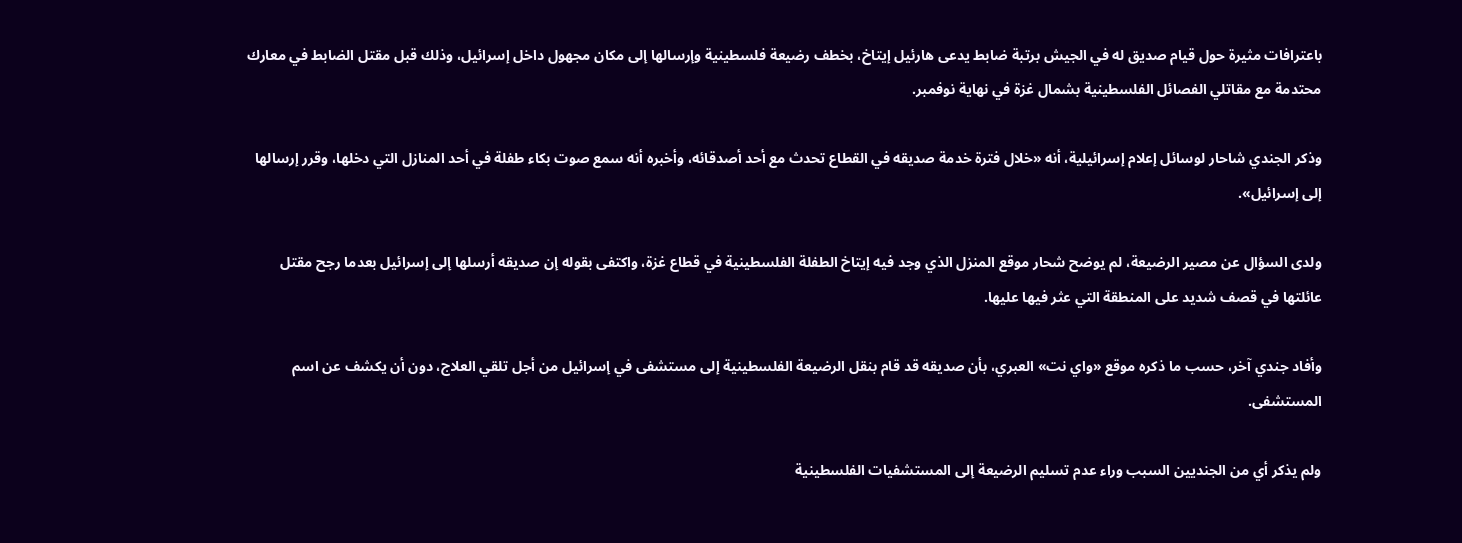باعترافات مثيرة حول قيام صديق له في الجيش برتبة ضابط يدعى هارئيل إيتاخ، بخطف رضيعة فلسطينية وإرسالها إلى مكان مجهول داخل إسرائيل، وذلك قبل مقتل الضابط في معارك محتدمة مع مقاتلي الفصائل الفلسطينية بشمال غزة في نهاية نوفمبر.

وذكر الجندي شاحار لوسائل إعلام إسرائيلية، أنه «خلال فترة خدمة صديقه في القطاع تحدث مع أحد أصدقائه، وأخبره أنه سمع صوت بكاء طفلة في أحد المنازل التي دخلها، وقرر إرسالها إلى إسرائيل».

ولدى السؤال عن مصير الرضيعة، لم يوضح شحار موقع المنزل الذي وجد فيه إيتاخ الطفلة الفلسطينية في قطاع غزة، واكتفى بقوله إن صديقه أرسلها إلى إسرائيل بعدما رجح مقتل عائلتها في قصف شديد على المنطقة التي عثر فيها عليها.

وأفاد جندي آخر، حسب ما ذكره موقع «واي نت» العبري، بأن صديقه قد قام بنقل الرضيعة الفلسطينية إلى مستشفى في إسرائيل من أجل تلقي العلاج، دون أن يكشف عن اسم المستشفى.

ولم يذكر أي من الجنديين السبب وراء عدم تسليم الرضيعة إلى المستشفيات الفلسطينية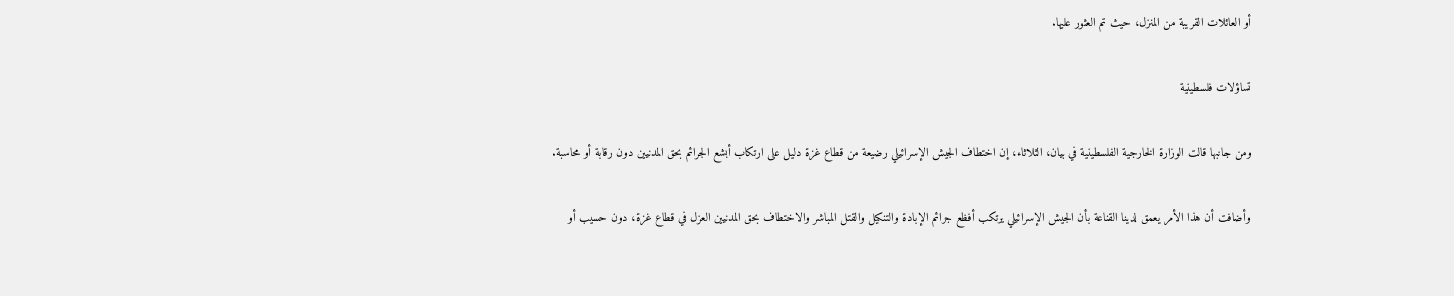أو العائلات القريبة من المنزل، حيث تم العثور عليها.

تساؤلات فلسطينية

ومن جانبها قالت الوزارة الخارجية الفلسطينية في بيان، الثلاثاء، إن اختطاف الجيش الإسرائيلي رضيعة من قطاع غزة دليل على ارتكاب أبشع الجرائم بحق المدنيين دون رقابة أو محاسبة.

وأضافت أن هذا الأمر يعمق لدينا القناعة بأن الجيش الإسرائيلي يرتكب أفظع جرائم الإبادة والتنكيل والقتل المباشر والاختطاف بحق المدنيين العزل في قطاع غزة، دون حسيب أو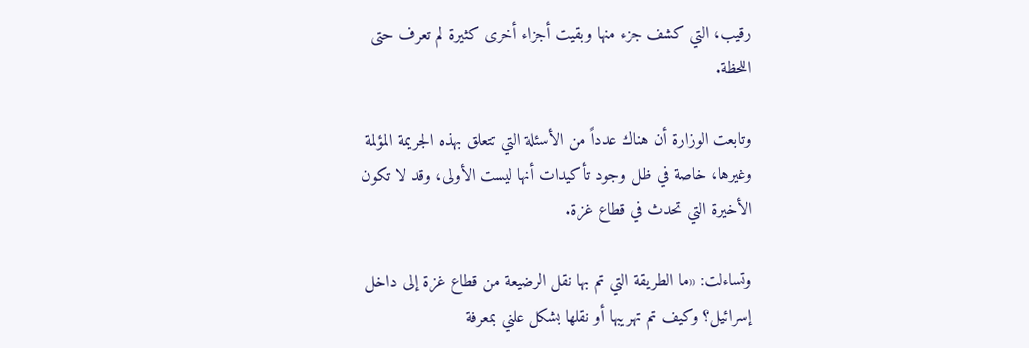رقيب، التي كشف جزء منها وبقيت أجزاء أخرى كثيرة لم تعرف حتى اللحظة.

وتابعت الوزارة أن هناك عدداً من الأسئلة التي تتعلق بهذه الجريمة المؤلمة وغيرها، خاصة في ظل وجود تأكيدات أنها ليست الأولى، وقد لا تكون الأخيرة التي تحدث في قطاع غزة.

وتساءلت: «ما الطريقة التي تم بها نقل الرضيعة من قطاع غزة إلى داخل إسرائيل؟ وكيف تم تهريبها أو نقلها بشكل علني بمعرفة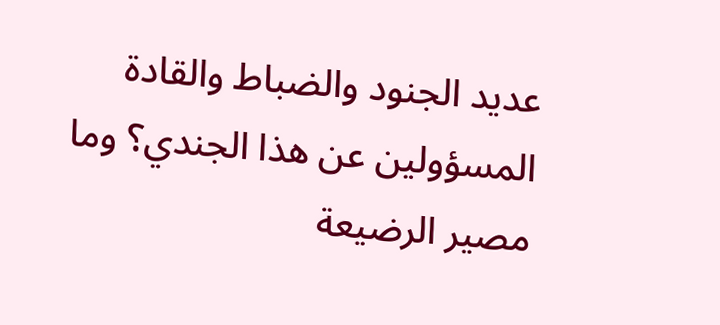عديد الجنود والضباط والقادة المسؤولين عن هذا الجندي؟ وما مصير الرضيعة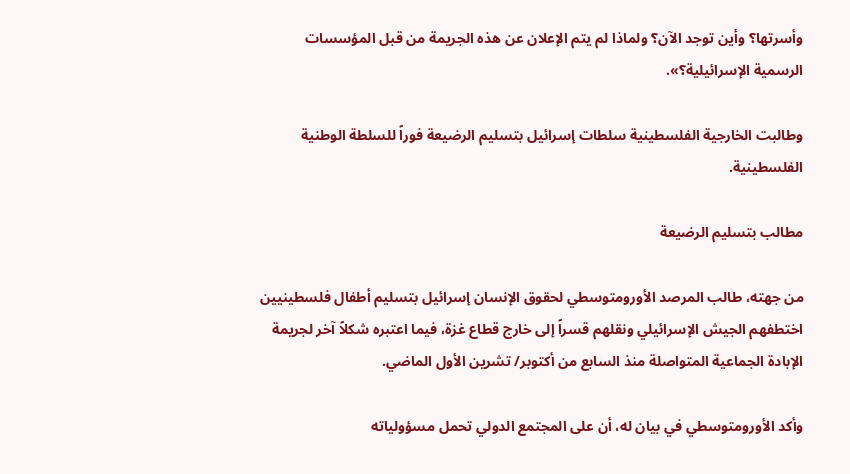وأسرتها؟ وأين توجد الآن؟ ولماذا لم يتم الإعلان عن هذه الجريمة من قبل المؤسسات الرسمية الإسرائيلية؟».

وطالبت الخارجية الفلسطينية سلطات إسرائيل بتسليم الرضيعة فوراً للسلطة الوطنية الفلسطينية.

مطالب بتسليم الرضيعة

من جهته، طالب المرصد الأورومتوسطي لحقوق الإنسان إسرائيل بتسليم أطفال فلسطينيين اختطفهم الجيش الإسرائيلي ونقلهم قسراً إلى خارج قطاع غزة، فيما اعتبره شكلاً آخر لجريمة الإبادة الجماعية المتواصلة منذ السابع من أكتوبر/ تشرين الأول الماضي.

وأكد الأورومتوسطي في بيان له، أن على المجتمع الدولي تحمل مسؤولياته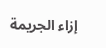إزاء الجريمة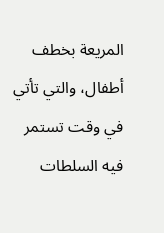المريعة بخطف أطفال، والتي تأتي في وقت تستمر فيه السلطات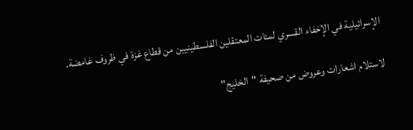الإسرائيلية في الإخفاء القسري لمئات المعتقلين الفلسطينيين من قطاع غزة في ظروف غامضة.

لاستلام اشعارات وعروض من صحيفة "الخليج"